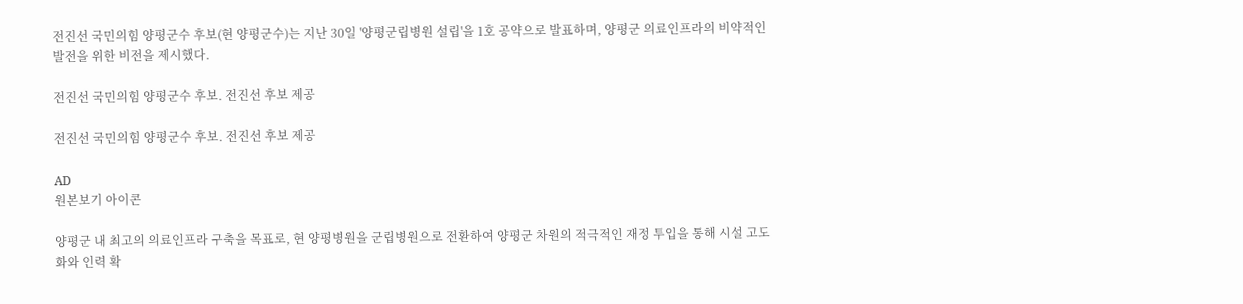전진선 국민의힘 양평군수 후보(현 양평군수)는 지난 30일 '양평군립병원 설립'을 1호 공약으로 발표하며, 양평군 의료인프라의 비약적인 발전을 위한 비전을 제시했다.

전진선 국민의힘 양평군수 후보. 전진선 후보 제공

전진선 국민의힘 양평군수 후보. 전진선 후보 제공

AD
원본보기 아이콘

양평군 내 최고의 의료인프라 구축을 목표로, 현 양평병원을 군립병원으로 전환하여 양평군 차원의 적극적인 재정 투입을 통해 시설 고도화와 인력 확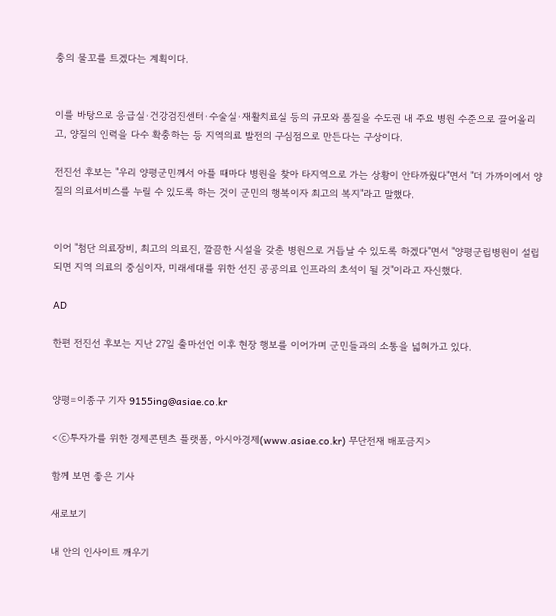충의 물꼬를 트겠다는 계획이다.


이를 바탕으로 응급실·건강검진센터·수술실·재활치료실 등의 규모와 품질을 수도권 내 주요 병원 수준으로 끌어올리고, 양질의 인력을 다수 확충하는 등 지역의료 발전의 구심점으로 만든다는 구상이다.

전진선 후보는 "우리 양평군민께서 아플 때마다 병원을 찾아 타지역으로 가는 상황이 안타까웠다"면서 "더 가까이에서 양질의 의료서비스를 누릴 수 있도록 하는 것이 군민의 행복이자 최고의 복지"라고 말했다.


이어 "첨단 의료장비, 최고의 의료진, 깔끔한 시설을 갖춘 병원으로 거듭날 수 있도록 하겠다"면서 "양평군립병원이 설립되면 지역 의료의 중심이자, 미래세대를 위한 선진 공공의료 인프라의 초석이 될 것"이라고 자신했다.

AD

한편 전진선 후보는 지난 27일 출마선언 이후 현장 행보를 이어가며 군민들과의 소통을 넓혀가고 있다.


양평=이종구 기자 9155ing@asiae.co.kr

<ⓒ투자가를 위한 경제콘텐츠 플랫폼, 아시아경제(www.asiae.co.kr) 무단전재 배포금지>

함께 보면 좋은 기사

새로보기

내 안의 인사이트 깨우기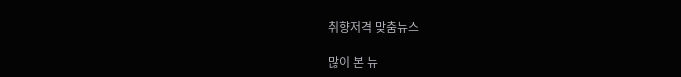취향저격 맞춤뉴스

많이 본 뉴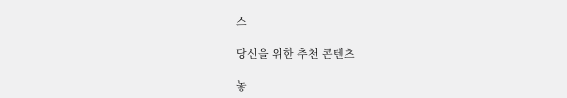스

당신을 위한 추천 콘텐츠

놓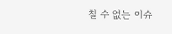칠 수 없는 이슈